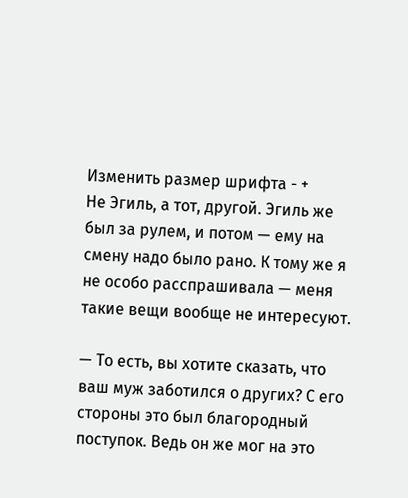Изменить размер шрифта - +
Не Эгиль, а тот, другой. Эгиль же был за рулем, и потом — ему на смену надо было рано. К тому же я не особо расспрашивала — меня такие вещи вообще не интересуют.

— То есть, вы хотите сказать, что ваш муж заботился о других? С его стороны это был благородный поступок. Ведь он же мог на это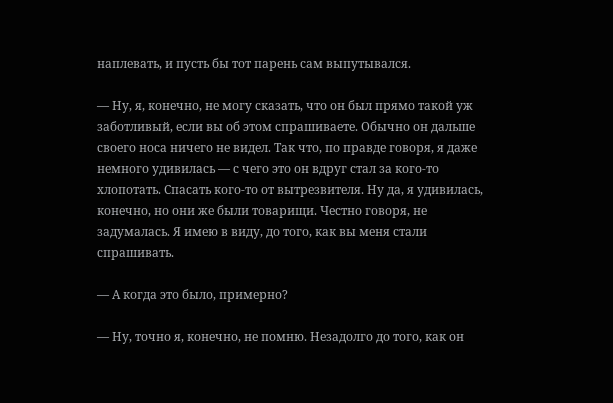наплевать, и пусть бы тот парень сам выпутывался.

— Ну, я, конечно, не могу сказать, что он был прямо такой уж заботливый, если вы об этом спрашиваете. Обычно он дальше своего носа ничего не видел. Так что, по правде говоря, я даже немного удивилась — с чего это он вдруг стал за кого-то хлопотать. Спасать кого-то от вытрезвителя. Ну да, я удивилась, конечно, но они же были товарищи. Честно говоря, не задумалась. Я имею в виду, до того, как вы меня стали спрашивать.

— А когда это было, примерно?

— Ну, точно я, конечно, не помню. Незадолго до того, как он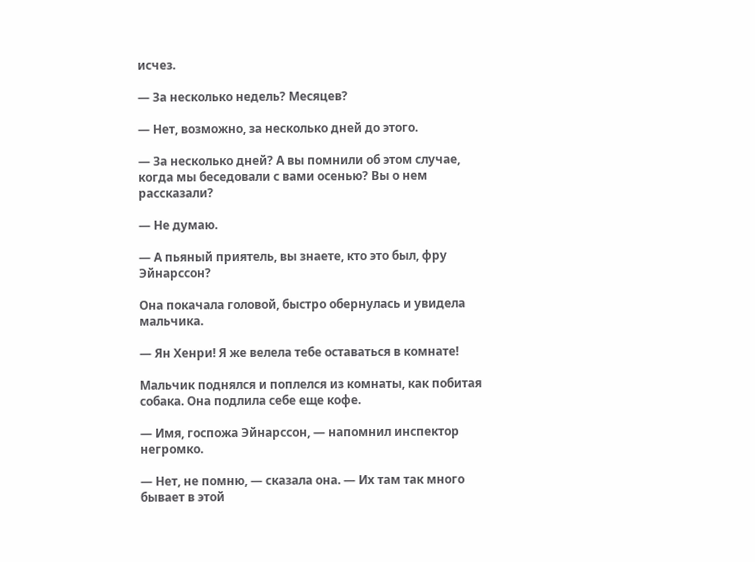исчез.

— За несколько недель? Месяцев?

— Нет, возможно, за несколько дней до этого.

— За несколько дней? А вы помнили об этом случае, когда мы беседовали с вами осенью? Вы о нем рассказали?

— Не думаю.

— А пьяный приятель, вы знаете, кто это был, фру Эйнарссон?

Она покачала головой, быстро обернулась и увидела мальчика.

— Ян Хенри! Я же велела тебе оставаться в комнате!

Мальчик поднялся и поплелся из комнаты, как побитая собака. Она подлила себе еще кофе.

— Имя, госпожа Эйнарссон, — напомнил инспектор негромко.

— Нет, не помню, — сказала она. — Их там так много бывает в этой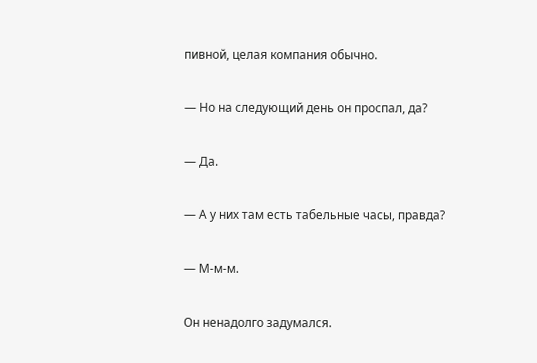пивной, целая компания обычно.

— Но на следующий день он проспал, да?

— Да.

— А у них там есть табельные часы, правда?

— М-м-м.

Он ненадолго задумался.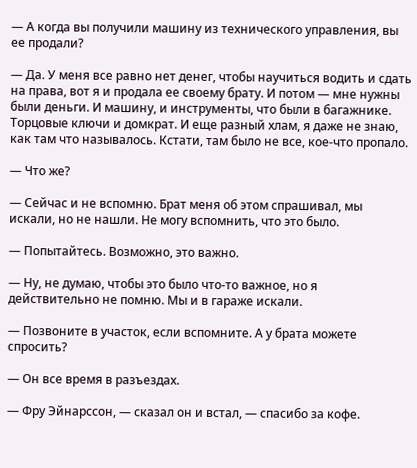— А когда вы получили машину из технического управления, вы ее продали?

— Да. У меня все равно нет денег, чтобы научиться водить и сдать на права, вот я и продала ее своему брату. И потом — мне нужны были деньги. И машину, и инструменты, что были в багажнике. Торцовые ключи и домкрат. И еще разный хлам, я даже не знаю, как там что называлось. Кстати, там было не все, кое-что пропало.

— Что же?

— Сейчас и не вспомню. Брат меня об этом спрашивал, мы искали, но не нашли. Не могу вспомнить, что это было.

— Попытайтесь. Возможно, это важно.

— Ну, не думаю, чтобы это было что-то важное, но я действительно не помню. Мы и в гараже искали.

— Позвоните в участок, если вспомните. А у брата можете спросить?

— Он все время в разъездах.

— Фру Эйнарссон, — сказал он и встал, — спасибо за кофе.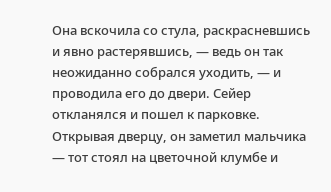Она вскочила со стула, раскрасневшись и явно растерявшись, — ведь он так неожиданно собрался уходить, — и проводила его до двери. Сейер откланялся и пошел к парковке. Открывая дверцу, он заметил мальчика — тот стоял на цветочной клумбе и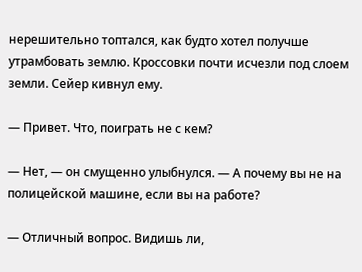нерешительно топтался, как будто хотел получше утрамбовать землю. Кроссовки почти исчезли под слоем земли. Сейер кивнул ему.

— Привет. Что, поиграть не с кем?

— Нет, — он смущенно улыбнулся. — А почему вы не на полицейской машине, если вы на работе?

— Отличный вопрос. Видишь ли,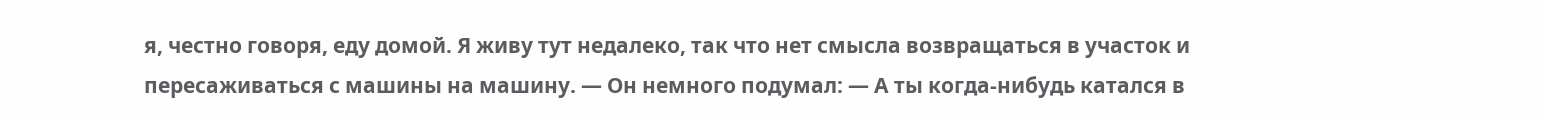я, честно говоря, еду домой. Я живу тут недалеко, так что нет смысла возвращаться в участок и пересаживаться с машины на машину. — Он немного подумал: — А ты когда-нибудь катался в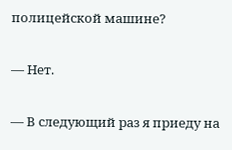полицейской машине?

— Нет.

— В следующий раз я приеду на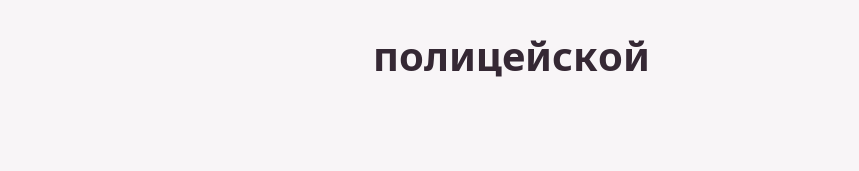полицейской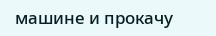машине и прокачу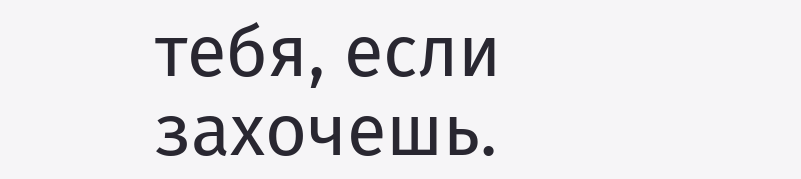тебя, если захочешь.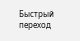Быстрый переход